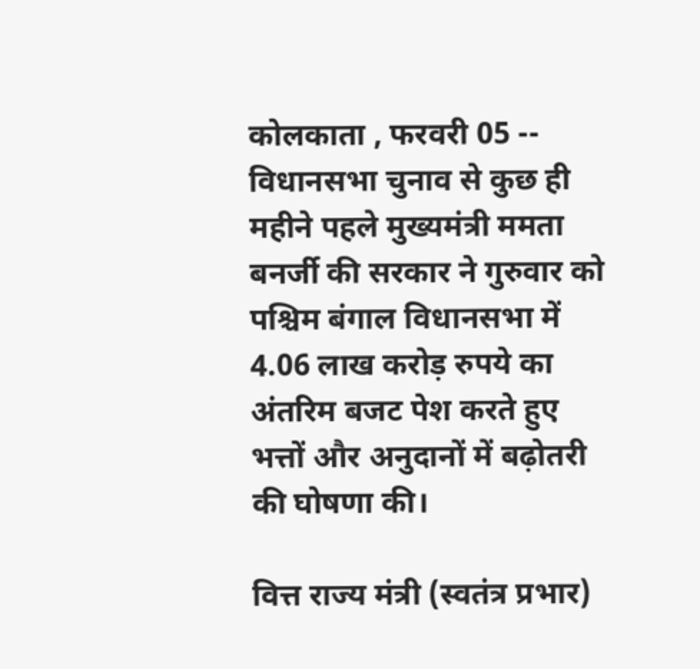कोलकाता , फरवरी 05 -- विधानसभा चुनाव से कुछ ही महीने पहले मुख्यमंत्री ममता बनर्जी की सरकार ने गुरुवार को पश्चिम बंगाल विधानसभा में 4.06 लाख करोड़ रुपये का अंतरिम बजट पेश करते हुए भत्तों और अनुदानों में बढ़ोतरी की घोषणा की।

वित्त राज्य मंत्री (स्वतंत्र प्रभार)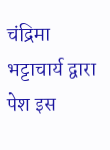चंद्रिमा भट्टाचार्य द्वारा पेश इस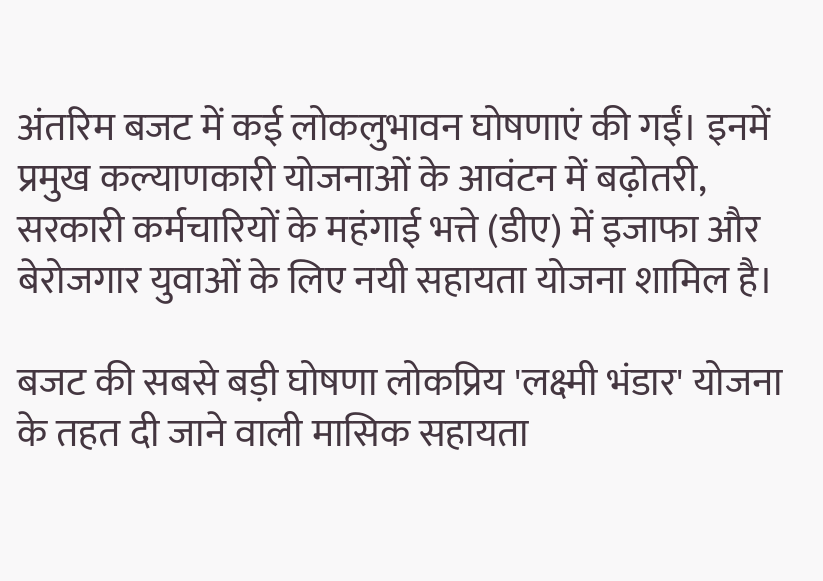अंतरिम बजट में कई लोकलुभावन घोषणाएं की गईं। इनमें प्रमुख कल्याणकारी योजनाओं के आवंटन में बढ़ोतरी, सरकारी कर्मचारियों के महंगाई भत्ते (डीए) में इजाफा और बेरोजगार युवाओं के लिए नयी सहायता योजना शामिल है।

बजट की सबसे बड़ी घोषणा लोकप्रिय 'लक्ष्मी भंडार' योजना के तहत दी जाने वाली मासिक सहायता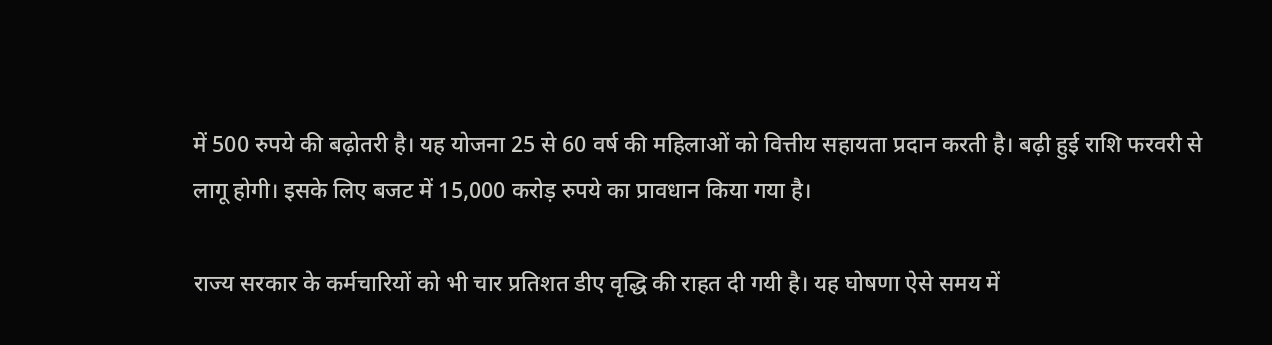में 500 रुपये की बढ़ोतरी है। यह योजना 25 से 60 वर्ष की महिलाओं को वित्तीय सहायता प्रदान करती है। बढ़ी हुई राशि फरवरी से लागू होगी। इसके लिए बजट में 15,000 करोड़ रुपये का प्रावधान किया गया है।

राज्य सरकार के कर्मचारियों को भी चार प्रतिशत डीए वृद्धि की राहत दी गयी है। यह घोषणा ऐसे समय में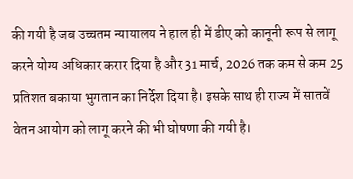की गयी है जब उच्चतम न्यायालय ने हाल ही में डीए को कानूनी रूप से लागू करने योग्य अधिकार करार दिया है और 31 मार्च, 2026 तक कम से कम 25 प्रतिशत बकाया भुगतान का निर्देश दिया है। इसके साथ ही राज्य में सातवें वेतन आयोग को लागू करने की भी घोषणा की गयी है।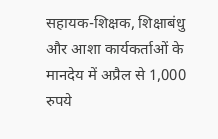सहायक-शिक्षक, शिक्षाबंधु और आशा कार्यकर्ताओं के मानदेय में अप्रैल से 1,000 रुपये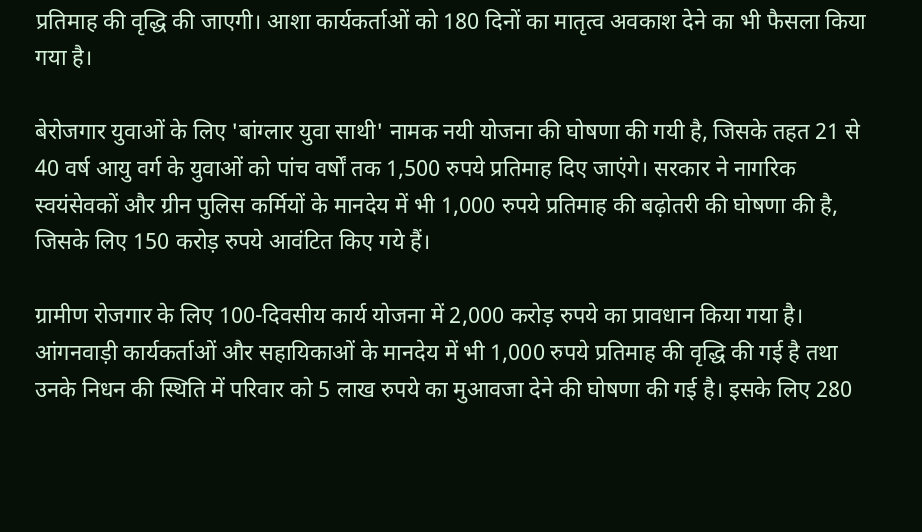प्रतिमाह की वृद्धि की जाएगी। आशा कार्यकर्ताओं को 180 दिनों का मातृत्व अवकाश देने का भी फैसला किया गया है।

बेरोजगार युवाओं के लिए 'बांग्लार युवा साथी' नामक नयी योजना की घोषणा की गयी है, जिसके तहत 21 से 40 वर्ष आयु वर्ग के युवाओं को पांच वर्षों तक 1,500 रुपये प्रतिमाह दिए जाएंगे। सरकार ने नागरिक स्वयंसेवकों और ग्रीन पुलिस कर्मियों के मानदेय में भी 1,000 रुपये प्रतिमाह की बढ़ोतरी की घोषणा की है, जिसके लिए 150 करोड़ रुपये आवंटित किए गये हैं।

ग्रामीण रोजगार के लिए 100-दिवसीय कार्य योजना में 2,000 करोड़ रुपये का प्रावधान किया गया है। आंगनवाड़ी कार्यकर्ताओं और सहायिकाओं के मानदेय में भी 1,000 रुपये प्रतिमाह की वृद्धि की गई है तथा उनके निधन की स्थिति में परिवार को 5 लाख रुपये का मुआवजा देने की घोषणा की गई है। इसके लिए 280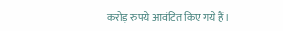करोड़ रुपये आवंटित किए गये हैं।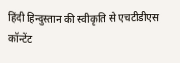हिंदी हिन्दुस्तान की स्वीकृति से एचटीडीएस कॉन्टेंट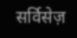सर्विसेज़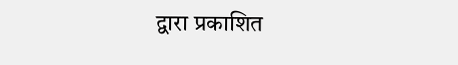द्वारा प्रकाशित